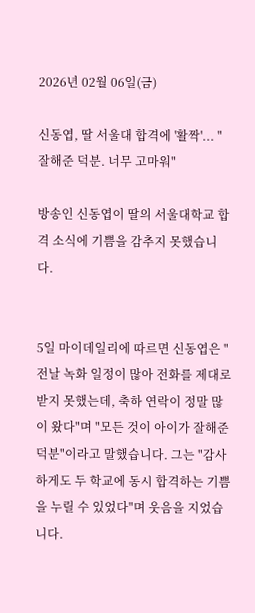2026년 02월 06일(금)

신동엽, 딸 서울대 합격에 '활짝'... "잘해준 덕분. 너무 고마워"

방송인 신동엽이 딸의 서울대학교 합격 소식에 기쁨을 감추지 못했습니다.


5일 마이데일리에 따르면 신동엽은 "전날 녹화 일정이 많아 전화를 제대로 받지 못했는데, 축하 연락이 정말 많이 왔다"며 "모든 것이 아이가 잘해준 덕분"이라고 말했습니다. 그는 "감사하게도 두 학교에 동시 합격하는 기쁨을 누릴 수 있었다"며 웃음을 지었습니다.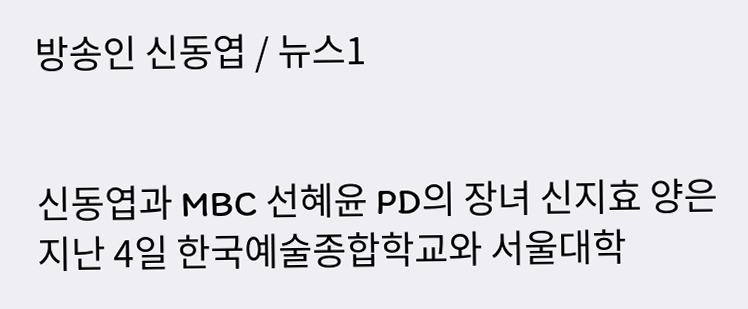방송인 신동엽 / 뉴스1


신동엽과 MBC 선혜윤 PD의 장녀 신지효 양은 지난 4일 한국예술종합학교와 서울대학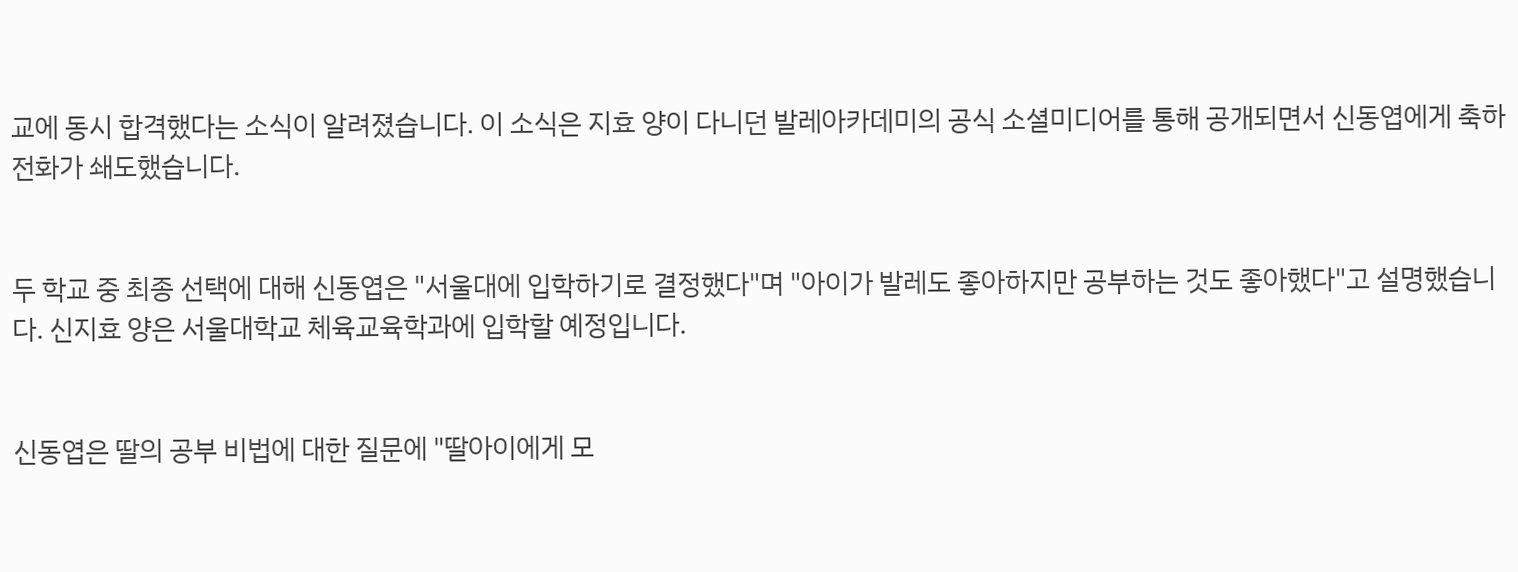교에 동시 합격했다는 소식이 알려졌습니다. 이 소식은 지효 양이 다니던 발레아카데미의 공식 소셜미디어를 통해 공개되면서 신동엽에게 축하 전화가 쇄도했습니다.


두 학교 중 최종 선택에 대해 신동엽은 "서울대에 입학하기로 결정했다"며 "아이가 발레도 좋아하지만 공부하는 것도 좋아했다"고 설명했습니다. 신지효 양은 서울대학교 체육교육학과에 입학할 예정입니다.


신동엽은 딸의 공부 비법에 대한 질문에 "딸아이에게 모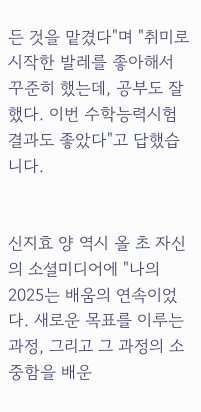든 것을 맡겼다"며 "취미로 시작한 발레를 좋아해서 꾸준히 했는데, 공부도 잘했다. 이번 수학능력시험 결과도 좋았다"고 답했습니다.


신지효 양 역시 올 초 자신의 소셜미디어에 "나의 2025는 배움의 연속이었다. 새로운 목표를 이루는 과정, 그리고 그 과정의 소중함을 배운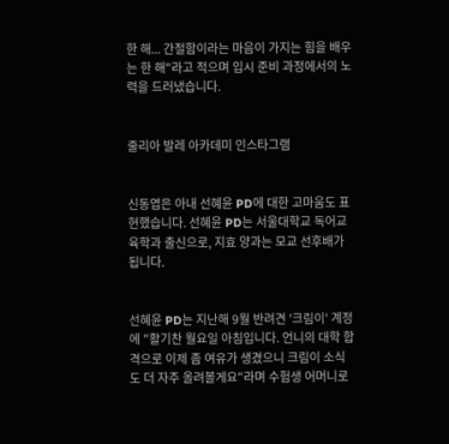한 해... 간절함이라는 마음이 가지는 힘을 배우는 한 해"라고 적으며 입시 준비 과정에서의 노력을 드러냈습니다.


줄리아 발레 아카데미 인스타그램


신동엽은 아내 선혜윤 PD에 대한 고마움도 표현했습니다. 선혜윤 PD는 서울대학교 독어교육학과 출신으로, 지효 양과는 모교 선후배가 됩니다.


선혜윤 PD는 지난해 9월 반려견 '크림이' 계정에 "활기찬 월요일 아침입니다. 언니의 대학 합격으로 이제 좀 여유가 생겼으니 크림이 소식도 더 자주 올려볼게요"라며 수험생 어머니로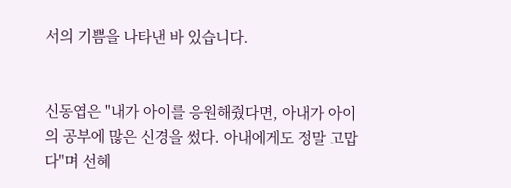서의 기쁨을 나타낸 바 있습니다.


신동엽은 "내가 아이를 응원해줬다면, 아내가 아이의 공부에 많은 신경을 썼다. 아내에게도 정말 고맙다"며 선혜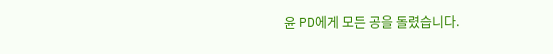윤 PD에게 모든 공을 돌렸습니다.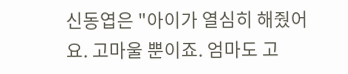신동엽은 "아이가 열심히 해줬어요. 고마울 뿐이죠. 엄마도 고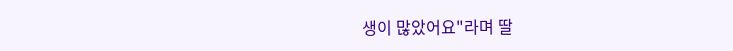생이 많았어요"라며 딸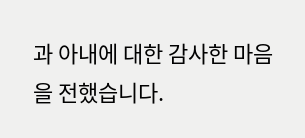과 아내에 대한 감사한 마음을 전했습니다.